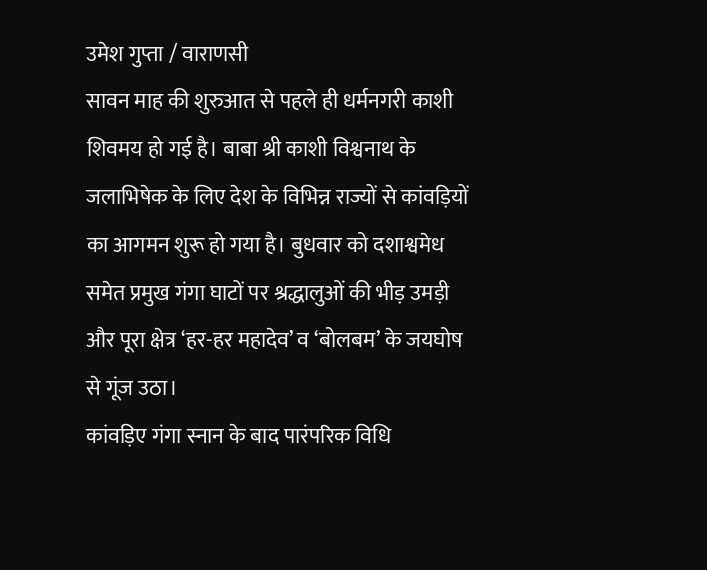उमेश गुप्ता / वाराणसी
सावन माह की शुरुआत से पहले ही धर्मनगरी काशी शिवमय हो गई है। बाबा श्री काशी विश्वनाथ के जलाभिषेक के लिए देश के विभिन्न राज्यों से कांवड़ियों का आगमन शुरू हो गया है। बुधवार को दशाश्वमेध समेत प्रमुख गंगा घाटों पर श्रद्धालुओं की भीड़ उमड़ी और पूरा क्षेत्र ‘हर-हर महादेव’ व ‘बोलबम’ के जयघोष से गूंज उठा।
कांवड़िए गंगा स्नान के बाद पारंपरिक विधि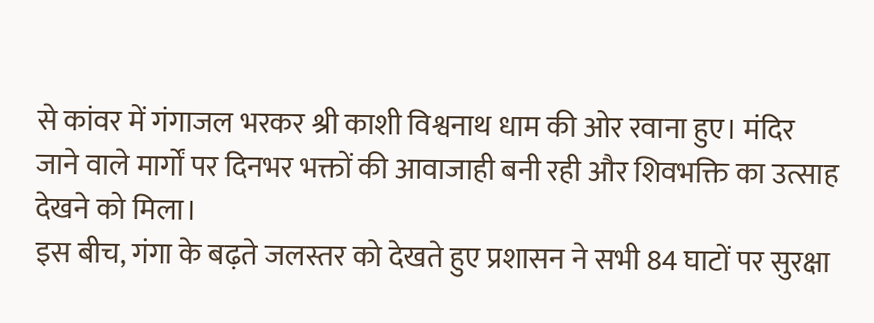से कांवर में गंगाजल भरकर श्री काशी विश्वनाथ धाम की ओर रवाना हुए। मंदिर जाने वाले मार्गों पर दिनभर भक्तों की आवाजाही बनी रही और शिवभक्ति का उत्साह देखने को मिला।
इस बीच, गंगा के बढ़ते जलस्तर को देखते हुए प्रशासन ने सभी 84 घाटों पर सुरक्षा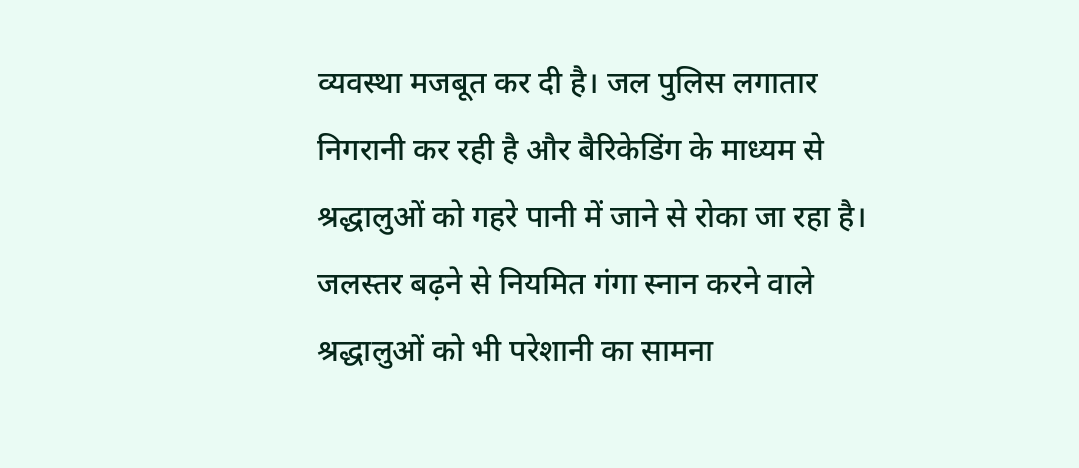व्यवस्था मजबूत कर दी है। जल पुलिस लगातार निगरानी कर रही है और बैरिकेडिंग के माध्यम से श्रद्धालुओं को गहरे पानी में जाने से रोका जा रहा है।
जलस्तर बढ़ने से नियमित गंगा स्नान करने वाले श्रद्धालुओं को भी परेशानी का सामना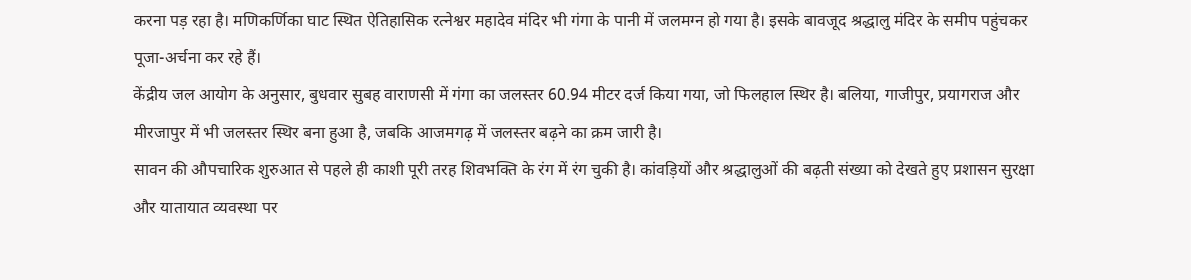करना पड़ रहा है। मणिकर्णिका घाट स्थित ऐतिहासिक रत्नेश्वर महादेव मंदिर भी गंगा के पानी में जलमग्न हो गया है। इसके बावजूद श्रद्धालु मंदिर के समीप पहुंचकर पूजा-अर्चना कर रहे हैं।
केंद्रीय जल आयोग के अनुसार, बुधवार सुबह वाराणसी में गंगा का जलस्तर 60.94 मीटर दर्ज किया गया, जो फिलहाल स्थिर है। बलिया, गाजीपुर, प्रयागराज और मीरजापुर में भी जलस्तर स्थिर बना हुआ है, जबकि आजमगढ़ में जलस्तर बढ़ने का क्रम जारी है।
सावन की औपचारिक शुरुआत से पहले ही काशी पूरी तरह शिवभक्ति के रंग में रंग चुकी है। कांवड़ियों और श्रद्धालुओं की बढ़ती संख्या को देखते हुए प्रशासन सुरक्षा और यातायात व्यवस्था पर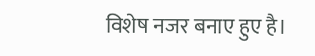विशेष नजर बनाए हुए है।